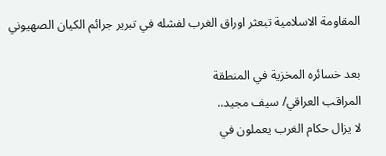المقاومة الاسلامية تبعثر اوراق الغرب لفشله في تبرير جرائم الكيان الصهيوني

بعد خسائره المخزية في المنطقة
المراقب العراقي/ سيف مجيد..
لا يزال حكام الغرب يعملون في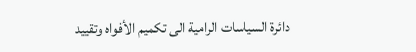دائرة السياسات الرامية الى تكميم الأفواه وتقييد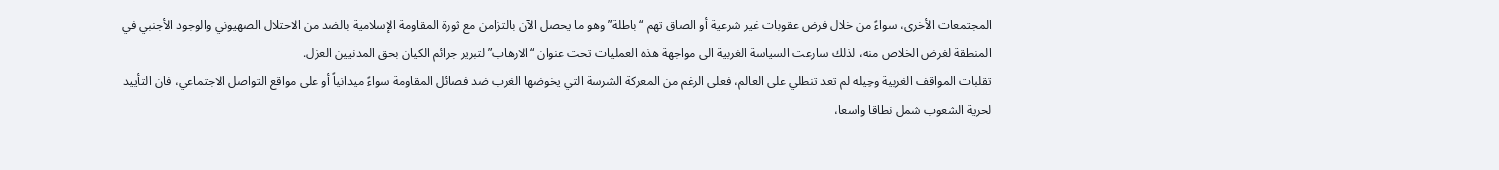المجتمعات الأخرى، سواءً من خلال فرض عقوبات غير شرعية أو الصاق تهم “باطلة” وهو ما يحصل الآن بالتزامن مع ثورة المقاومة الإسلامية بالضد من الاحتلال الصهيوني والوجود الأجنبي في المنطقة لغرض الخلاص منه، لذلك سارعت السياسة الغربية الى مواجهة هذه العمليات تحت عنوان “الارهاب” لتبرير جرائم الكيان بحق المدنيين العزل.
تقلبات المواقف الغربية وحِيله لم تعد تنطلي على العالم، فعلى الرغم من المعركة الشرسة التي يخوضها الغرب ضد فصائل المقاومة سواءً ميدانياً أو على مواقع التواصل الاجتماعي، فان التأييد لحرية الشعوب شمل نطاقا واسعا،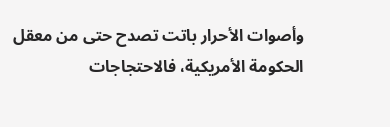وأصوات الأحرار باتت تصدح حتى من معقل الحكومة الأمريكية، فالاحتجاجات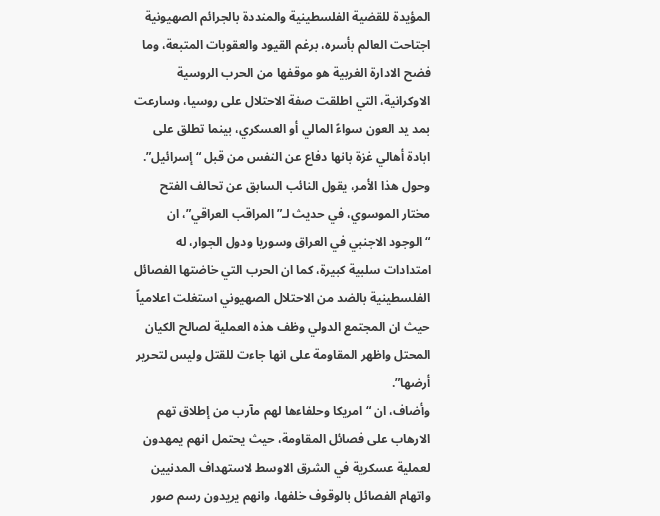المؤيدة للقضية الفلسطينية والمنددة بالجرائم الصهيونية اجتاحت العالم بأسره، برغم القيود والعقوبات المتبعة، وما فضح الادارة الغربية هو موقفها من الحرب الروسية الاوكرانية، التي اطلقت صفة الاحتلال على روسيا، وسارعت بمد يد العون سواءً المالي أو العسكري، بينما تطلق على ابادة أهالي غزة بانها دفاع عن النفس من قبل “إسرائيل”.
وحول هذا الأمر، يقول النائب السابق عن تحالف الفتح مختار الموسوي، في حديث لـ”المراقب العراقي”، ان “الوجود الاجنبي في العراق وسوريا ودول الجوار، له امتدادات سلبية كبيرة، كما ان الحرب التي خاضتها الفصائل الفلسطينية بالضد من الاحتلال الصهيوني استغلت اعلامياً حيث ان المجتمع الدولي وظف هذه العملية لصالح الكيان المحتل واظهر المقاومة على انها جاءت للقتل وليس لتحرير أرضها”.
وأضاف، ان “امريكا وحلفاءها لهم مآرب من إطلاق تهم الارهاب على فصائل المقاومة، حيث يحتمل انهم يمهدون لعملية عسكرية في الشرق الاوسط لاستهداف المدنيين واتهام الفصائل بالوقوف خلفها، وانهم يريدون رسم صور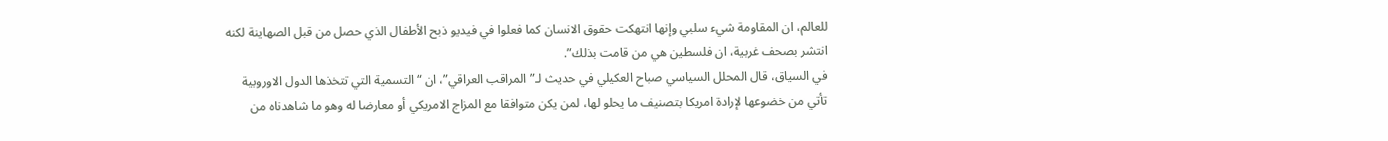للعالم، ان المقاومة شيء سلبي وإنها انتهكت حقوق الانسان كما فعلوا في فيديو ذبح الأطفال الذي حصل من قبل الصهاينة لكنه انتشر بصحف غربية، ان فلسطين هي من قامت بذلك”.
في السياق، قال المحلل السياسي صباح العكيلي في حديث لـ”المراقب العراقي”، ان “التسمية التي تتخذها الدول الاوروبية تأتي من خضوعها لإرادة امريكا بتصنيف ما يحلو لها، لمن يكن متوافقا مع المزاج الامريكي أو معارضا له وهو ما شاهدناه من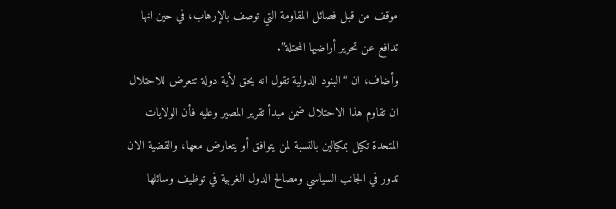موقف من قبل فصائل المقاومة التي توصف بالإرهاب، في حين انها تدافع عن تحرير أراضيها المحتلة”.
وأضاف، ان “البنود الدولية تقول انه يحق لأية دولة تتعرض للاحتلال ان تقاوم هذا الاحتلال ضمن مبدأ تقرير المصير وعليه فأن الولايات المتحدة تكيل بمكيالين بالنسبة لمن يتوافق أو يتعارض معها، والقضية الان تدور في الجانب السياسي ومصالح الدول الغربية في توظيف وسائلها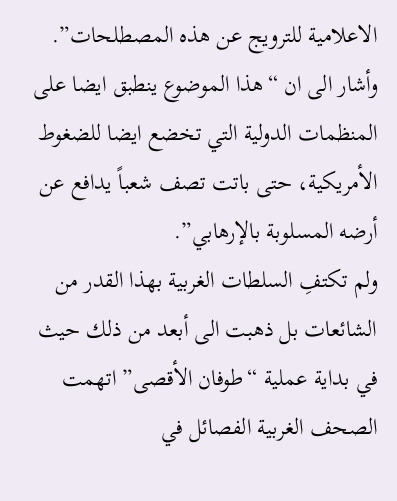الاعلامية للترويج عن هذه المصطلحات”.
وأشار الى ان “هذا الموضوع ينطبق ايضا على المنظمات الدولية التي تخضع ايضا للضغوط الأمريكية، حتى باتت تصف شعباً يدافع عن أرضه المسلوبة بالإرهابي”.
ولم تكتفِ السلطات الغربية بهذا القدر من الشائعات بل ذهبت الى أبعد من ذلك حيث في بداية عملية “طوفان الأقصى” اتهمت الصحف الغربية الفصائل في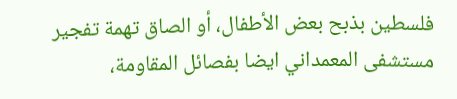فلسطين بذبح بعض الأطفال، أو الصاق تهمة تفجير مستشفى المعمداني ايضا بفصائل المقاومة،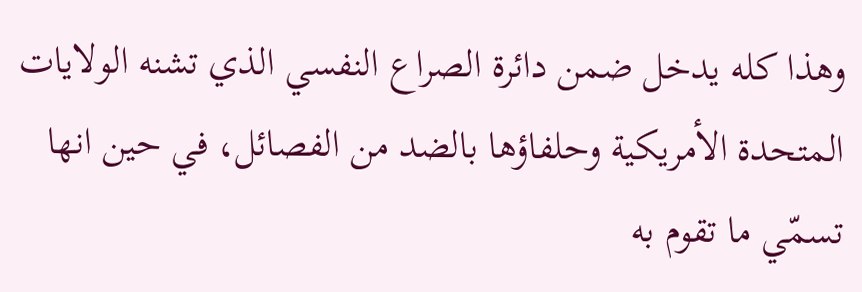وهذا كله يدخل ضمن دائرة الصراع النفسي الذي تشنه الولايات المتحدة الأمريكية وحلفاؤها بالضد من الفصائل، في حين انها تسمّي ما تقوم به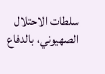سلطات الاحتلال الصهيوني، بالدفاع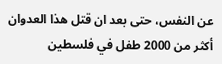عن النفس، حتى بعد ان قتل هذا العدوان أكثر من 2000 طفل في فلسطين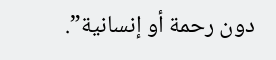دون رحمة أو إنسانية”.